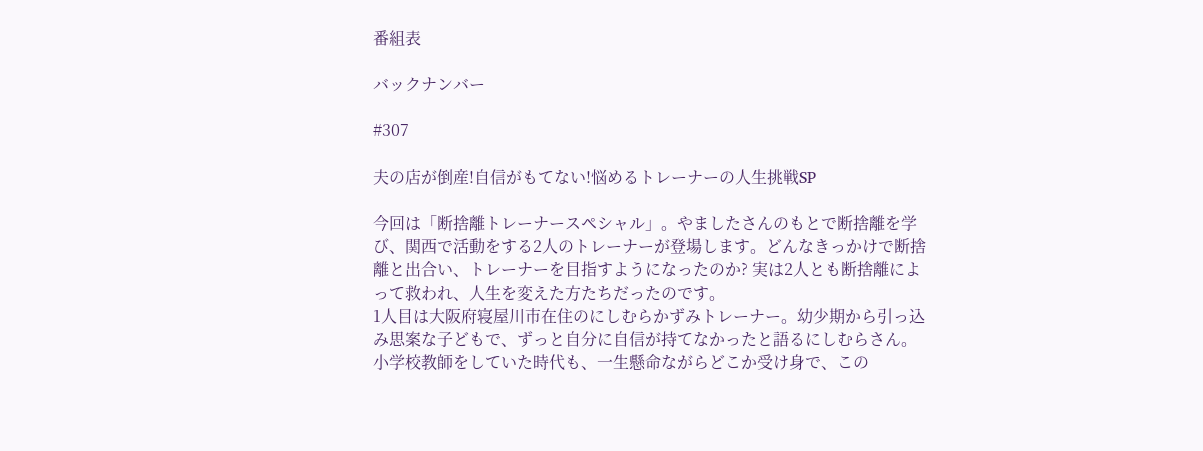番組表

バックナンバー

#307

夫の店が倒産!自信がもてない!悩めるトレーナーの人生挑戦SP

今回は「断捨離トレーナースペシャル」。やましたさんのもとで断捨離を学び、関西で活動をする2人のトレーナーが登場します。どんなきっかけで断捨離と出合い、トレーナーを目指すようになったのか? 実は2人とも断捨離によって救われ、人生を変えた方たちだったのです。
1人目は大阪府寝屋川市在住のにしむらかずみトレーナー。幼少期から引っ込み思案な子どもで、ずっと自分に自信が持てなかったと語るにしむらさん。小学校教師をしていた時代も、一生懸命ながらどこか受け身で、この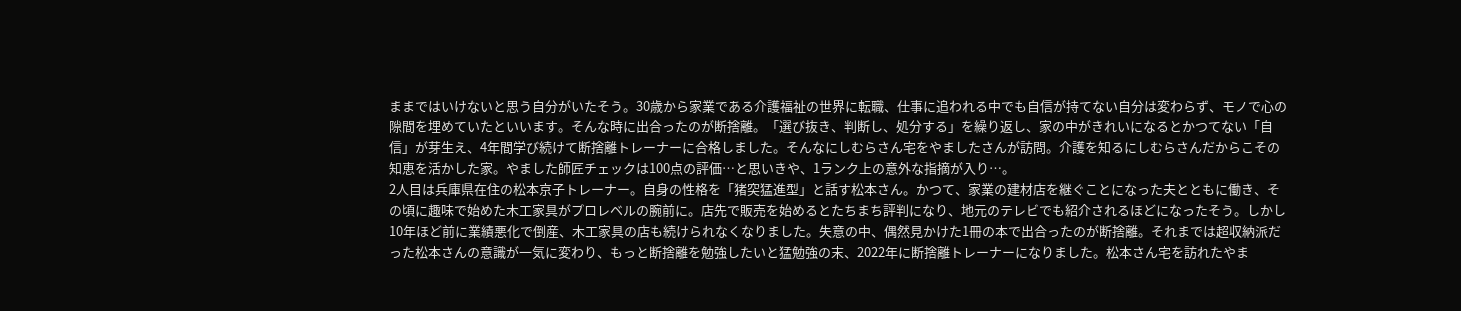ままではいけないと思う自分がいたそう。30歳から家業である介護福祉の世界に転職、仕事に追われる中でも自信が持てない自分は変わらず、モノで心の隙間を埋めていたといいます。そんな時に出合ったのが断捨離。「選び抜き、判断し、処分する」を繰り返し、家の中がきれいになるとかつてない「自信」が芽生え、4年間学び続けて断捨離トレーナーに合格しました。そんなにしむらさん宅をやましたさんが訪問。介護を知るにしむらさんだからこその知恵を活かした家。やました師匠チェックは100点の評価…と思いきや、1ランク上の意外な指摘が入り…。
2人目は兵庫県在住の松本京子トレーナー。自身の性格を「猪突猛進型」と話す松本さん。かつて、家業の建材店を継ぐことになった夫とともに働き、その頃に趣味で始めた木工家具がプロレベルの腕前に。店先で販売を始めるとたちまち評判になり、地元のテレビでも紹介されるほどになったそう。しかし10年ほど前に業績悪化で倒産、木工家具の店も続けられなくなりました。失意の中、偶然見かけた1冊の本で出合ったのが断捨離。それまでは超収納派だった松本さんの意識が一気に変わり、もっと断捨離を勉強したいと猛勉強の末、2022年に断捨離トレーナーになりました。松本さん宅を訪れたやま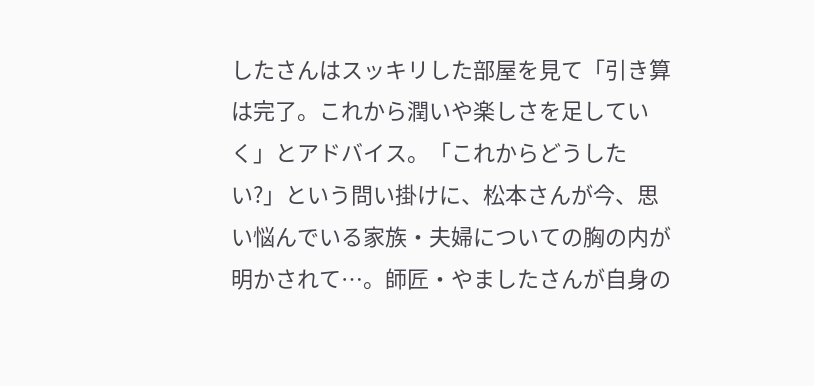したさんはスッキリした部屋を見て「引き算は完了。これから潤いや楽しさを足していく」とアドバイス。「これからどうしたい?」という問い掛けに、松本さんが今、思い悩んでいる家族・夫婦についての胸の内が明かされて…。師匠・やましたさんが自身の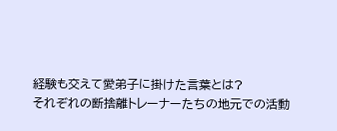経験も交えて愛弟子に掛けた言葉とは?
それぞれの断捨離トレーナーたちの地元での活動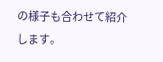の様子も合わせて紹介します。